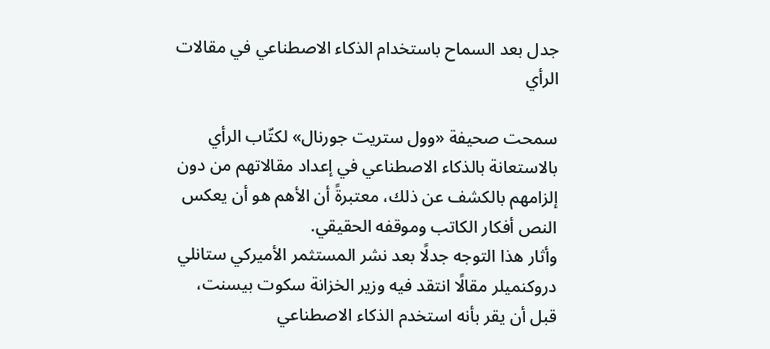جدل بعد السماح باستخدام الذكاء الاصطناعي في مقالات الرأي

سمحت صحيفة «وول ستريت جورنال» لكتّاب الرأي بالاستعانة بالذكاء الاصطناعي في إعداد مقالاتهم من دون إلزامهم بالكشف عن ذلك، معتبرةً أن الأهم هو أن يعكس النص أفكار الكاتب وموقفه الحقيقي.
وأثار هذا التوجه جدلًا بعد نشر المستثمر الأميركي ستانلي دروكنميلر مقالًا انتقد فيه وزير الخزانة سكوت بيسنت، قبل أن يقر بأنه استخدم الذكاء الاصطناعي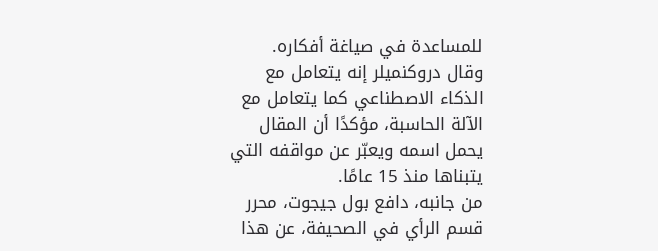للمساعدة في صياغة أفكاره.
وقال دروكنميلر إنه يتعامل مع الذكاء الاصطناعي كما يتعامل مع الآلة الحاسبة، مؤكدًا أن المقال يحمل اسمه ويعبّر عن مواقفه التي يتبناها منذ 15 عامًا.
من جانبه، دافع بول جيجوت، محرر قسم الرأي في الصحيفة، عن هذا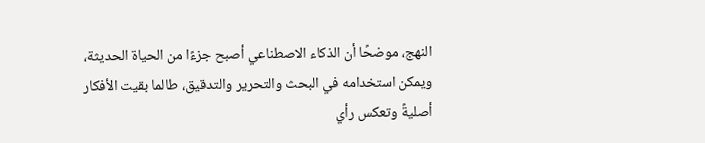النهج، موضحًا أن الذكاء الاصطناعي أصبح جزءًا من الحياة الحديثة، ويمكن استخدامه في البحث والتحرير والتدقيق، طالما بقيت الأفكار أصليةً وتعكس رأي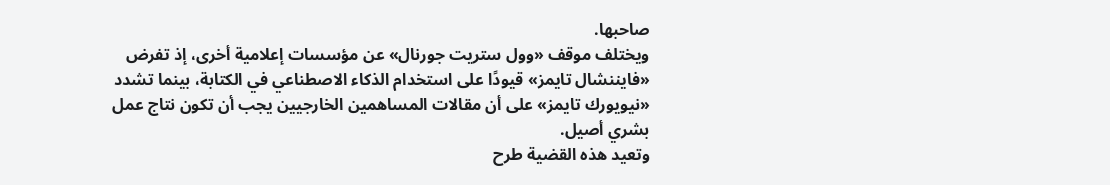صاحبها.
ويختلف موقف «وول ستريت جورنال» عن مؤسسات إعلامية أخرى، إذ تفرض «فايننشال تايمز» قيودًا على استخدام الذكاء الاصطناعي في الكتابة، بينما تشدد «نيويورك تايمز» على أن مقالات المساهمين الخارجيين يجب أن تكون نتاج عمل بشري أصيل.
وتعيد هذه القضية طرح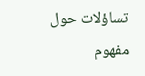تساؤلات حول مفهوم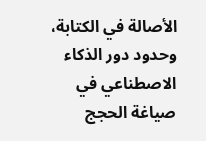الأصالة في الكتابة، وحدود دور الذكاء الاصطناعي في صياغة الحجج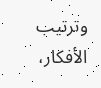وترتيب الأفكار،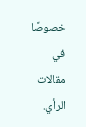خصوصًا في مقالات الرأي.